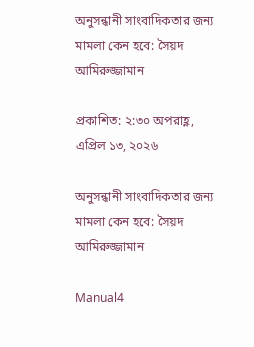অনুসন্ধানী সাংবাদিকতার জন্য মামলা কেন হবে: সৈয়দ আমিরুজ্জামান

প্রকাশিত: ২:৩০ অপরাহ্ণ, এপ্রিল ১৩, ২০২৬

অনুসন্ধানী সাংবাদিকতার জন্য মামলা কেন হবে: সৈয়দ আমিরুজ্জামান

Manual4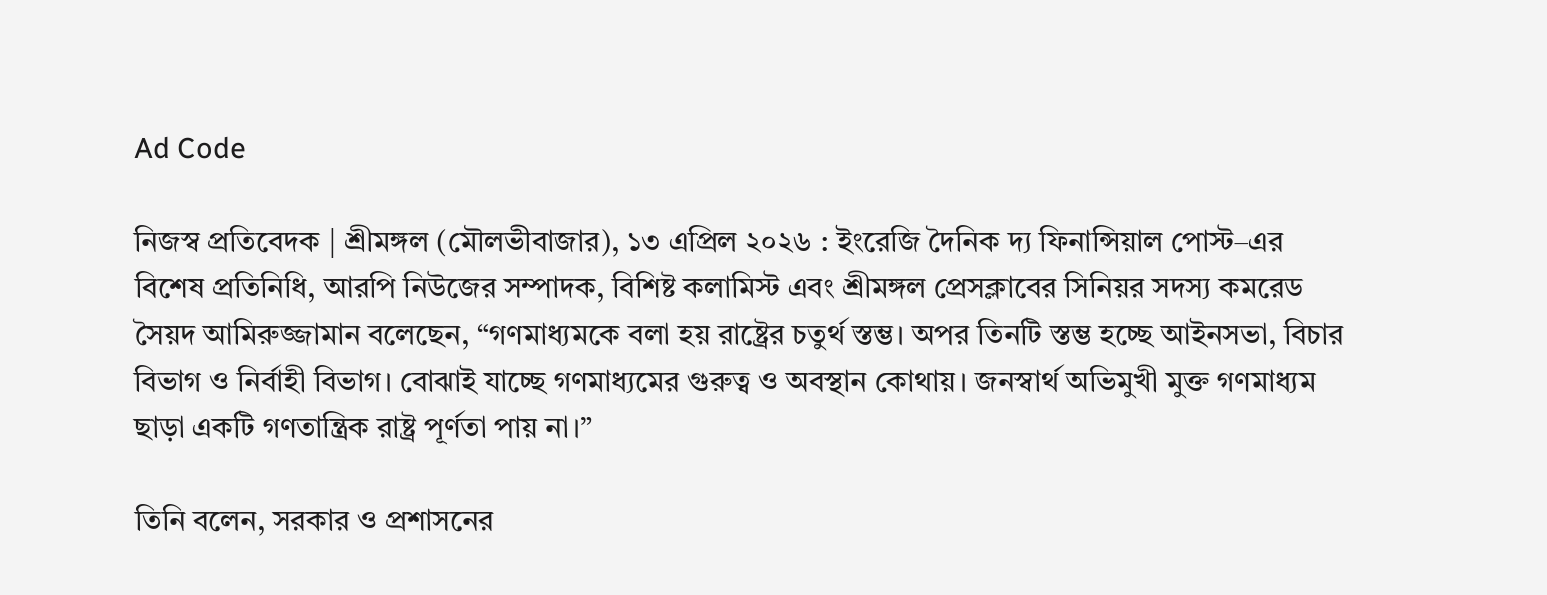Ad Code

নিজস্ব প্রতিবেদক | শ্রীমঙ্গল (মৌলভীবাজার), ১৩ এপ্রিল ২০২৬ : ইংরেজি দৈনিক দ্য ফিনান্সিয়াল পোস্ট–এর বিশেষ প্রতিনিধি, আরপি নিউজের সম্পাদক, বিশিষ্ট কলামিস্ট এবং শ্রীমঙ্গল প্রেসক্লাবের সিনিয়র সদস্য কমরেড সৈয়দ আমিরুজ্জামান বলেছেন, “গণমাধ্যমকে বলা হয় রাষ্ট্রের চতুর্থ স্তম্ভ। অপর তিনটি স্তম্ভ হচ্ছে আইনসভা, বিচার বিভাগ ও নির্বাহী বিভাগ। বোঝাই যাচ্ছে গণমাধ্যমের গুরুত্ব ও অবস্থান কোথায়। জনস্বার্থ অভিমুখী মুক্ত গণমাধ্যম ছাড়া একটি গণতান্ত্রিক রাষ্ট্র পূর্ণতা পায় না।”

তিনি বলেন, সরকার ও প্রশাসনের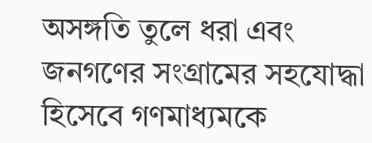অসঙ্গতি তুলে ধরা এবং জনগণের সংগ্রামের সহযোদ্ধা হিসেবে গণমাধ্যমকে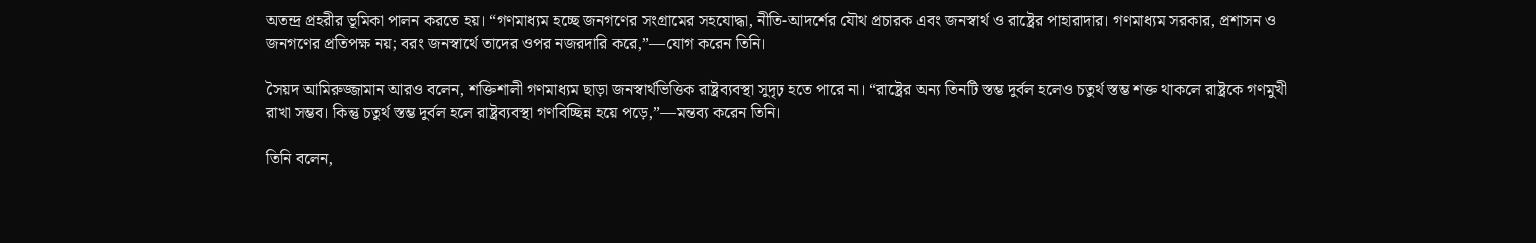অতন্দ্র প্রহরীর ভূমিকা পালন করতে হয়। “গণমাধ্যম হচ্ছে জনগণের সংগ্রামের সহযোদ্ধা, নীতি-আদর্শের যৌথ প্রচারক এবং জনস্বার্থ ও রাষ্ট্রের পাহারাদার। গণমাধ্যম সরকার, প্রশাসন ও জনগণের প্রতিপক্ষ নয়; বরং জনস্বার্থে তাদের ওপর নজরদারি করে,”—যোগ করেন তিনি।

সৈয়দ আমিরুজ্জামান আরও বলেন, শক্তিশালী গণমাধ্যম ছাড়া জনস্বার্থভিত্তিক রাষ্ট্রব্যবস্থা সুদৃঢ় হতে পারে না। “রাষ্ট্রের অন্য তিনটি স্তম্ভ দুর্বল হলেও চতুর্থ স্তম্ভ শক্ত থাকলে রাষ্ট্রকে গণমুখী রাখা সম্ভব। কিন্তু চতুর্থ স্তম্ভ দুর্বল হলে রাষ্ট্রব্যবস্থা গণবিচ্ছিন্ন হয়ে পড়ে,”—মন্তব্য করেন তিনি।

তিনি বলেন,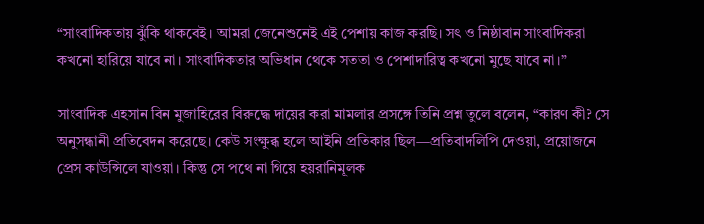“সাংবাদিকতায় ঝুঁকি থাকবেই। আমরা জেনেশুনেই এই পেশায় কাজ করছি। সৎ ও নিষ্ঠাবান সাংবাদিকরা কখনো হারিয়ে যাবে না। সাংবাদিকতার অভিধান থেকে সততা ও পেশাদারিত্ব কখনো মুছে যাবে না।”

সাংবাদিক এহসান বিন মুজাহিরের বিরুদ্ধে দায়ের করা মামলার প্রসঙ্গে তিনি প্রশ্ন তুলে বলেন, “কারণ কী? সে অনুসন্ধানী প্রতিবেদন করেছে। কেউ সংক্ষুব্ধ হলে আইনি প্রতিকার ছিল—প্রতিবাদলিপি দেওয়া, প্রয়োজনে প্রেস কাউন্সিলে যাওয়া। কিন্তু সে পথে না গিয়ে হয়রানিমূলক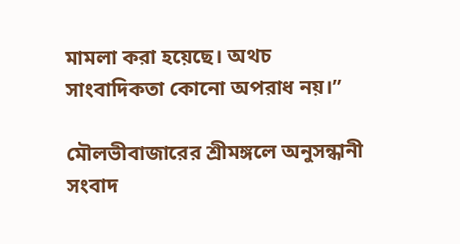মামলা করা হয়েছে। অথচ সাংবাদিকতা কোনো অপরাধ নয়।”

মৌলভীবাজারের শ্রীমঙ্গলে অনুসন্ধানী সংবাদ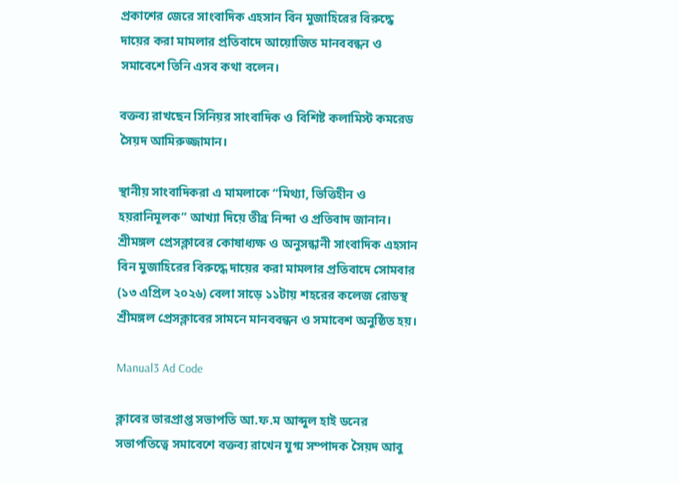প্রকাশের জেরে সাংবাদিক এহসান বিন মুজাহিরের বিরুদ্ধে দায়ের করা মামলার প্রতিবাদে আয়োজিত মানববন্ধন ও সমাবেশে তিনি এসব কথা বলেন।

বক্তব্য রাখছেন সিনিয়র সাংবাদিক ও বিশিষ্ট কলামিস্ট কমরেড সৈয়দ আমিরুজ্জামান।

স্থানীয় সাংবাদিকরা এ মামলাকে “মিথ্যা, ভিত্তিহীন ও হয়রানিমূলক” আখ্যা দিয়ে তীব্র নিন্দা ও প্রতিবাদ জানান। শ্রীমঙ্গল প্রেসক্লাবের কোষাধ্যক্ষ ও অনুসন্ধানী সাংবাদিক এহসান বিন মুজাহিরের বিরুদ্ধে দায়ের করা মামলার প্রতিবাদে সোমবার (১৩ এপ্রিল ২০২৬) বেলা সাড়ে ১১টায় শহরের কলেজ রোডস্থ শ্রীমঙ্গল প্রেসক্লাবের সামনে মানববন্ধন ও সমাবেশ অনুষ্ঠিত হয়।

Manual3 Ad Code

ক্লাবের ভারপ্রাপ্ত সভাপতি আ.ফ.ম আব্দুল হাই ডনের সভাপতিত্বে সমাবেশে বক্তব্য রাখেন যুগ্ম সম্পাদক সৈয়দ আবু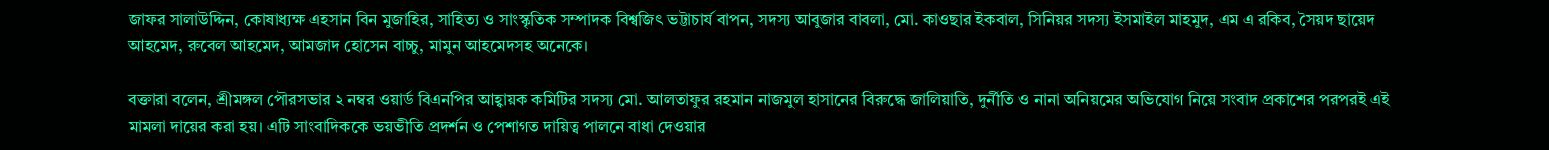জাফর সালাউদ্দিন, কোষাধ্যক্ষ এহসান বিন মুজাহির, সাহিত্য ও সাংস্কৃতিক সম্পাদক বিশ্বজিৎ ভট্টাচার্য বাপন, সদস্য আবুজার বাবলা, মো. কাওছার ইকবাল, সিনিয়র সদস্য ইসমাইল মাহমুদ, এম এ রকিব, সৈয়দ ছায়েদ আহমেদ, রুবেল আহমেদ, আমজাদ হোসেন বাচ্চু, মামুন আহমেদসহ অনেকে।

বক্তারা বলেন, শ্রীমঙ্গল পৌরসভার ২ নম্বর ওয়ার্ড বিএনপির আহ্বায়ক কমিটির সদস্য মো. আলতাফুর রহমান নাজমুল হাসানের বিরুদ্ধে জালিয়াতি, দুর্নীতি ও নানা অনিয়মের অভিযোগ নিয়ে সংবাদ প্রকাশের পরপরই এই মামলা দায়ের করা হয়। এটি সাংবাদিককে ভয়ভীতি প্রদর্শন ও পেশাগত দায়িত্ব পালনে বাধা দেওয়ার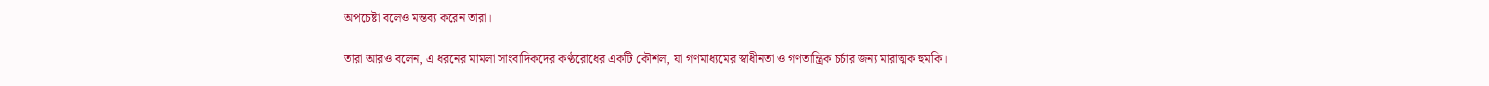অপচেষ্টা বলেও মন্তব্য করেন তারা।

তারা আরও বলেন, এ ধরনের মামলা সাংবাদিকদের কণ্ঠরোধের একটি কৌশল, যা গণমাধ্যমের স্বাধীনতা ও গণতান্ত্রিক চর্চার জন্য মারাত্মক হুমকি।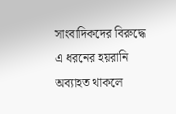সাংবাদিকদের বিরুদ্ধে এ ধরনের হয়রানি অব্যাহত থাকলে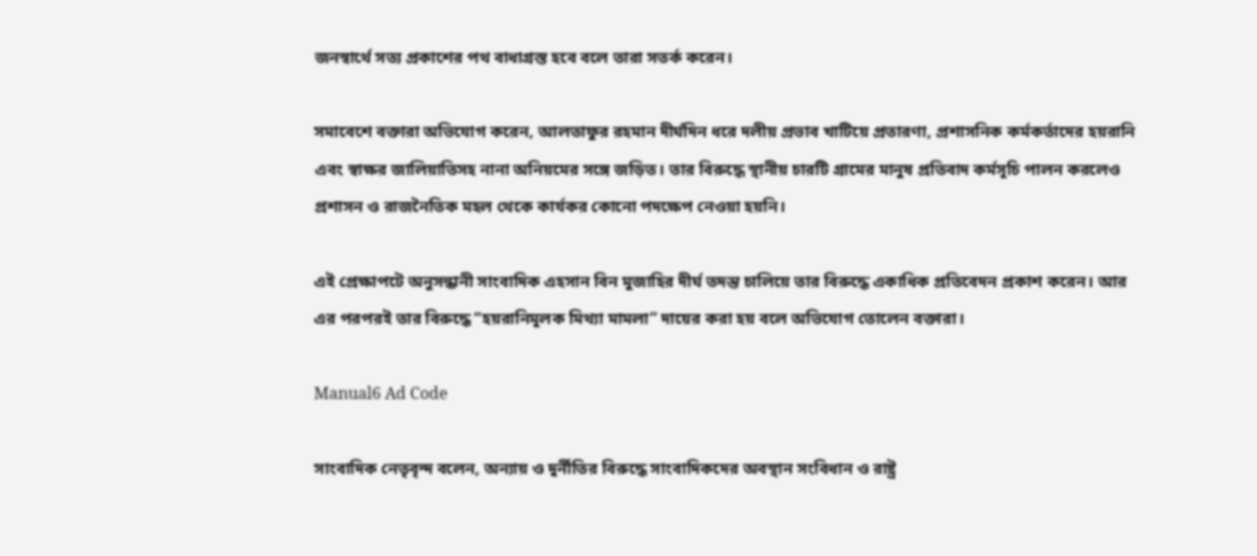জনস্বার্থে সত্য প্রকাশের পথ বাধাগ্রস্ত হবে বলে তারা সতর্ক করেন।

সমাবেশে বক্তারা অভিযোগ করেন, আলতাফুর রহমান দীর্ঘদিন ধরে দলীয় প্রভাব খাটিয়ে প্রতারণা, প্রশাসনিক কর্মকর্তাদের হয়রানি এবং স্বাক্ষর জালিয়াতিসহ নানা অনিয়মের সঙ্গে জড়িত। তার বিরুদ্ধে স্থানীয় চারটি গ্রামের মানুষ প্রতিবাদ কর্মসূচি পালন করলেও প্রশাসন ও রাজনৈতিক মহল থেকে কার্যকর কোনো পদক্ষেপ নেওয়া হয়নি।

এই প্রেক্ষাপটে অনুসন্ধানী সাংবাদিক এহসান বিন মুজাহির দীর্ঘ তদন্ত চালিয়ে তার বিরুদ্ধে একাধিক প্রতিবেদন প্রকাশ করেন। আর এর পরপরই তার বিরুদ্ধে “হয়রানিমূলক মিথ্যা মামলা” দায়ের করা হয় বলে অভিযোগ তোলেন বক্তারা।

Manual6 Ad Code

সাংবাদিক নেতৃবৃন্দ বলেন, অন্যায় ও দুর্নীতির বিরুদ্ধে সাংবাদিকদের অবস্থান সংবিধান ও রাষ্ট্র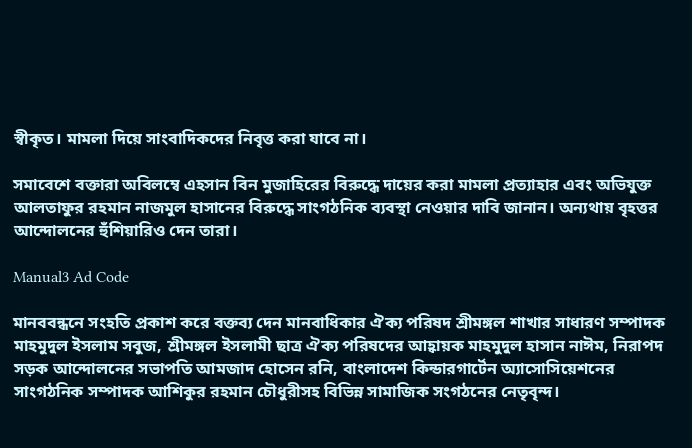স্বীকৃত। মামলা দিয়ে সাংবাদিকদের নিবৃত্ত করা যাবে না।

সমাবেশে বক্তারা অবিলম্বে এহসান বিন মুজাহিরের বিরুদ্ধে দায়ের করা মামলা প্রত্যাহার এবং অভিযুক্ত আলতাফুর রহমান নাজমুল হাসানের বিরুদ্ধে সাংগঠনিক ব্যবস্থা নেওয়ার দাবি জানান। অন্যথায় বৃহত্তর আন্দোলনের হুঁশিয়ারিও দেন তারা।

Manual3 Ad Code

মানববন্ধনে সংহতি প্রকাশ করে বক্তব্য দেন মানবাধিকার ঐক্য পরিষদ শ্রীমঙ্গল শাখার সাধারণ সম্পাদক মাহমুদুল ইসলাম সবুজ, শ্রীমঙ্গল ইসলামী ছাত্র ঐক্য পরিষদের আহ্বায়ক মাহমুদুল হাসান নাঈম, নিরাপদ সড়ক আন্দোলনের সভাপতি আমজাদ হোসেন রনি, বাংলাদেশ কিন্ডারগার্টেন অ্যাসোসিয়েশনের সাংগঠনিক সম্পাদক আশিকুর রহমান চৌধুরীসহ বিভিন্ন সামাজিক সংগঠনের নেতৃবৃন্দ।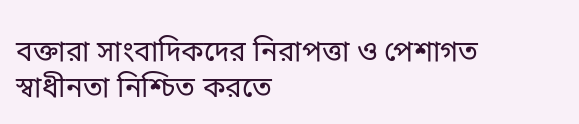বক্তারা সাংবাদিকদের নিরাপত্তা ও পেশাগত স্বাধীনতা নিশ্চিত করতে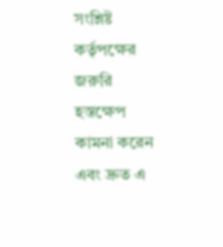সংশ্লিষ্ট কর্তৃপক্ষের জরুরি হস্তক্ষেপ কামনা করেন এবং দ্রুত এ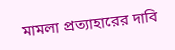মামলা প্রত্যাহারের দাবি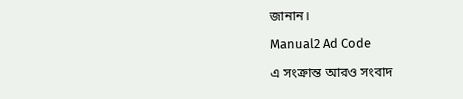জানান।

Manual2 Ad Code

এ সংক্রান্ত আরও সংবাদ